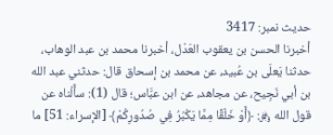حدیث نمبر: 3417
أخبرنا الحسن بن يعقوب العَدْل، أخبرنا محمد بن عبد الوهاب، حدثنا يَعلَى بن عُبيد، عن محمد بن إسحاق قال: حدثني عبد الله بن أبي نَجِيح، عن مجاهد، عن ابن عبَّاس؛ قال (1): سأَلْناه عن قول الله ﷿: ﴿أَوْ خَلْقًا مِمَّا يَكْبُرُ فِي صُدُورِكُمْ﴾ [الإسراء: 51] ما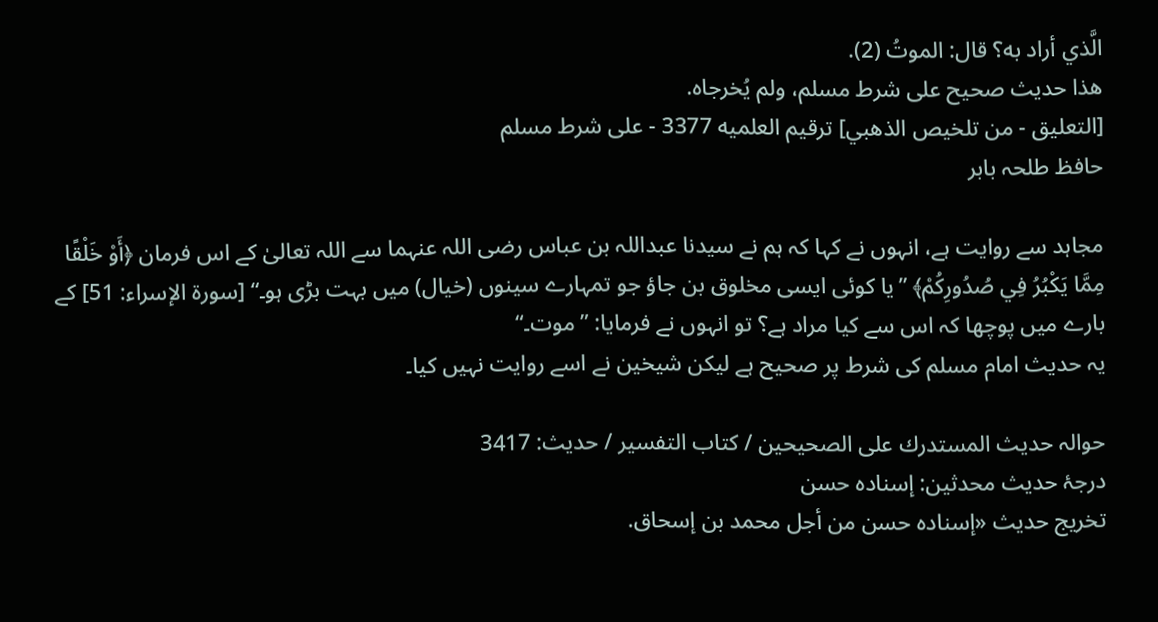الَّذي أراد به؟ قال: الموتُ (2).
هذا حديث صحيح على شرط مسلم، ولم يُخرجاه.
[التعليق - من تلخيص الذهبي] ترقيم العلميه 3377 - على شرط مسلم
حافظ طلحہ بابر

مجاہد سے روایت ہے، انہوں نے کہا کہ ہم نے سیدنا عبداللہ بن عباس رضی اللہ عنہما سے اللہ تعالیٰ کے اس فرمان ﴿أَوْ خَلْقًا مِمَّا يَكْبُرُ فِي صُدُورِكُمْ﴾ ”یا کوئی ایسی مخلوق بن جاؤ جو تمہارے سینوں (خیال) میں بہت بڑی ہو۔“ [سورة الإسراء: 51] کے بارے میں پوچھا کہ اس سے کیا مراد ہے؟ تو انہوں نے فرمایا: ”موت۔“
یہ حدیث امام مسلم کی شرط پر صحیح ہے لیکن شیخین نے اسے روایت نہیں کیا۔

حوالہ حدیث المستدرك على الصحيحين / كتاب التفسير / حدیث: 3417
درجۂ حدیث محدثین: إسناده حسن
تخریج حدیث «إسناده حسن من أجل محمد بن إسحاق.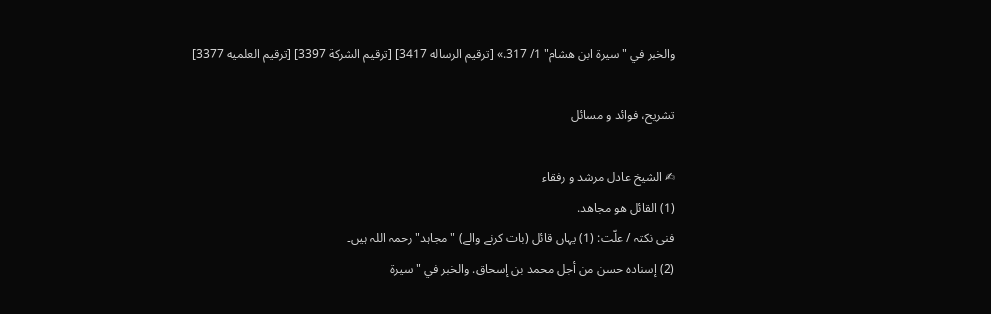والخبر في "سيرة ابن هشام" 1/ 317.» [ترقيم الرساله 3417] [ترقيم الشركة 3397] [ترقيم العلميه 3377]

تشریح، فوائد و مسائل

✍ الشیخ عادل مرشد و رفقاء
(1) القائل هو مجاهد.
فنی نکتہ / علّت: (1) یہاں قائل (بات کرنے والے) "مجاہد" رحمہ اللہ ہیں۔
(2) إسناده حسن من أجل محمد بن إسحاق. والخبر في "سيرة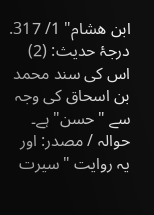ابن هشام" 1/ 317.
درجۂ حدیث: (2) اس کی سند محمد بن اسحاق کی وجہ سے "حسن" ہے۔
حوالہ / مصدر: اور یہ روایت "سیرت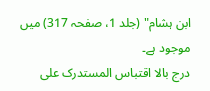ابن ہشام" (جلد 1، صفحہ 317) میں موجود ہے۔
درج بالا اقتباس المستدرک علی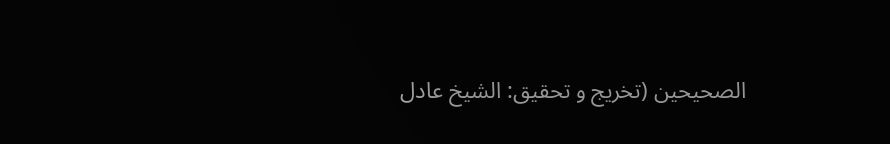الصحیحین (تخریج و تحقیق: الشیخ عادل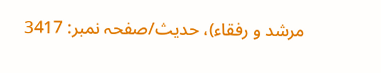مرشد و رفقاء)، حدیث/صفحہ نمبر: 3417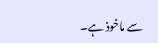سے ماخوذ ہے۔